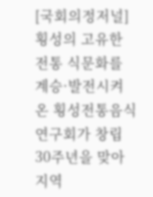[국회의정저널] 횡성의 고유한 전통 식문화를 계승·발전시켜 온 횡성전통음식연구회가 창립 30주년을 맞아 지역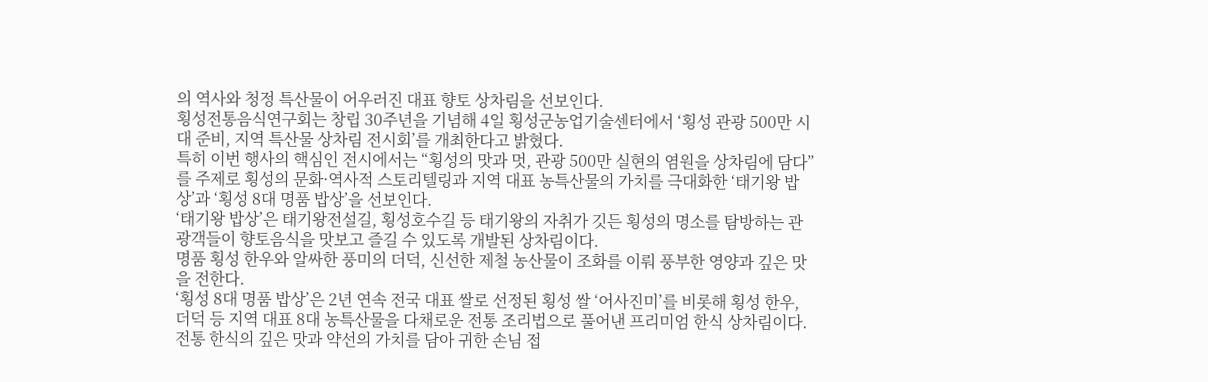의 역사와 청정 특산물이 어우러진 대표 향토 상차림을 선보인다.
횡성전통음식연구회는 창립 30주년을 기념해 4일 횡성군농업기술센터에서 ‘횡성 관광 500만 시대 준비, 지역 특산물 상차림 전시회’를 개최한다고 밝혔다.
특히 이번 행사의 핵심인 전시에서는 “횡성의 맛과 멋, 관광 500만 실현의 염원을 상차림에 담다”를 주제로 횡성의 문화·역사적 스토리텔링과 지역 대표 농특산물의 가치를 극대화한 ‘태기왕 밥상’과 ‘횡성 8대 명품 밥상’을 선보인다.
‘태기왕 밥상’은 태기왕전설길, 횡성호수길 등 태기왕의 자취가 깃든 횡성의 명소를 탐방하는 관광객들이 향토음식을 맛보고 즐길 수 있도록 개발된 상차림이다.
명품 횡성 한우와 알싸한 풍미의 더덕, 신선한 제철 농산물이 조화를 이뤄 풍부한 영양과 깊은 맛을 전한다.
‘횡성 8대 명품 밥상’은 2년 연속 전국 대표 쌀로 선정된 횡성 쌀 ‘어사진미’를 비롯해 횡성 한우, 더덕 등 지역 대표 8대 농특산물을 다채로운 전통 조리법으로 풀어낸 프리미엄 한식 상차림이다.
전통 한식의 깊은 맛과 약선의 가치를 담아 귀한 손님 접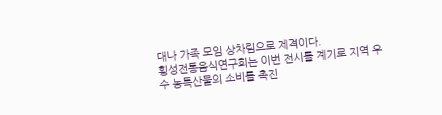대나 가족 모임 상차림으로 제격이다.
횡성전통음식연구회는 이번 전시를 계기로 지역 우수 농특산물의 소비를 촉진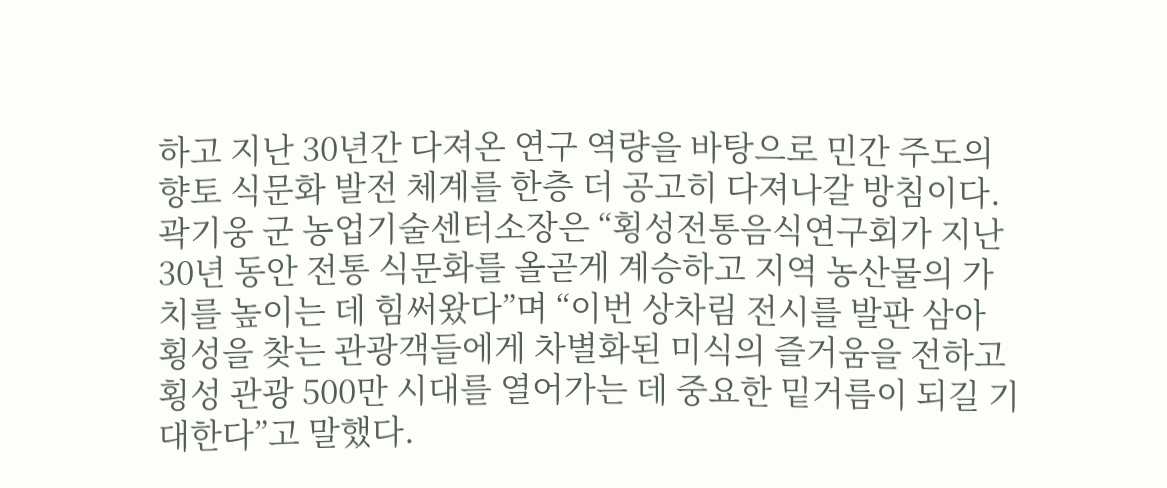하고 지난 30년간 다져온 연구 역량을 바탕으로 민간 주도의 향토 식문화 발전 체계를 한층 더 공고히 다져나갈 방침이다.
곽기웅 군 농업기술센터소장은 “횡성전통음식연구회가 지난 30년 동안 전통 식문화를 올곧게 계승하고 지역 농산물의 가치를 높이는 데 힘써왔다”며 “이번 상차림 전시를 발판 삼아 횡성을 찾는 관광객들에게 차별화된 미식의 즐거움을 전하고 횡성 관광 500만 시대를 열어가는 데 중요한 밑거름이 되길 기대한다”고 말했다.